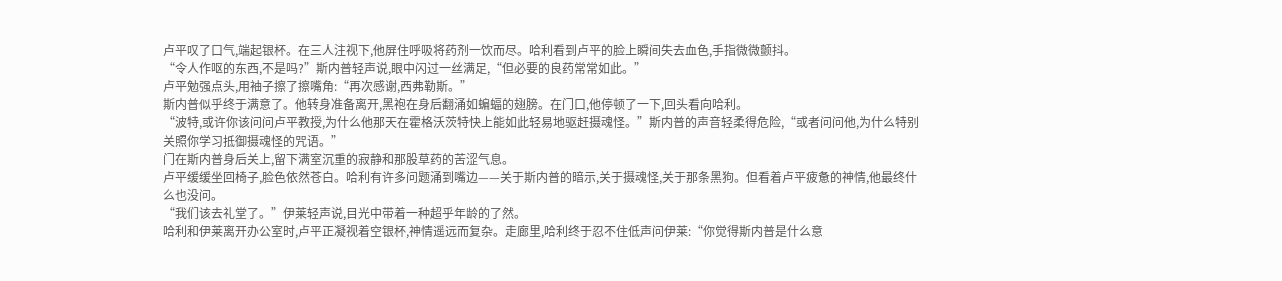卢平叹了口气,端起银杯。在三人注视下,他屏住呼吸将药剂一饮而尽。哈利看到卢平的脸上瞬间失去血色,手指微微颤抖。
“令人作呕的东西,不是吗?”斯内普轻声说,眼中闪过一丝满足,“但必要的良药常常如此。”
卢平勉强点头,用袖子擦了擦嘴角:“再次感谢,西弗勒斯。”
斯内普似乎终于满意了。他转身准备离开,黑袍在身后翻涌如蝙蝠的翅膀。在门口,他停顿了一下,回头看向哈利。
“波特,或许你该问问卢平教授,为什么他那天在霍格沃茨特快上能如此轻易地驱赶摄魂怪。”斯内普的声音轻柔得危险,“或者问问他,为什么特别关照你学习抵御摄魂怪的咒语。”
门在斯内普身后关上,留下满室沉重的寂静和那股草药的苦涩气息。
卢平缓缓坐回椅子,脸色依然苍白。哈利有许多问题涌到嘴边——关于斯内普的暗示,关于摄魂怪,关于那条黑狗。但看着卢平疲惫的神情,他最终什么也没问。
“我们该去礼堂了。”伊莱轻声说,目光中带着一种超乎年龄的了然。
哈利和伊莱离开办公室时,卢平正凝视着空银杯,神情遥远而复杂。走廊里,哈利终于忍不住低声问伊莱:“你觉得斯内普是什么意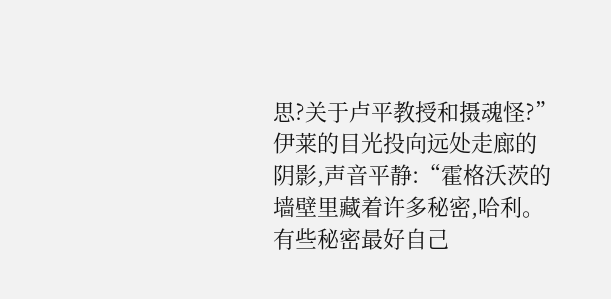思?关于卢平教授和摄魂怪?”
伊莱的目光投向远处走廊的阴影,声音平静:“霍格沃茨的墙壁里藏着许多秘密,哈利。有些秘密最好自己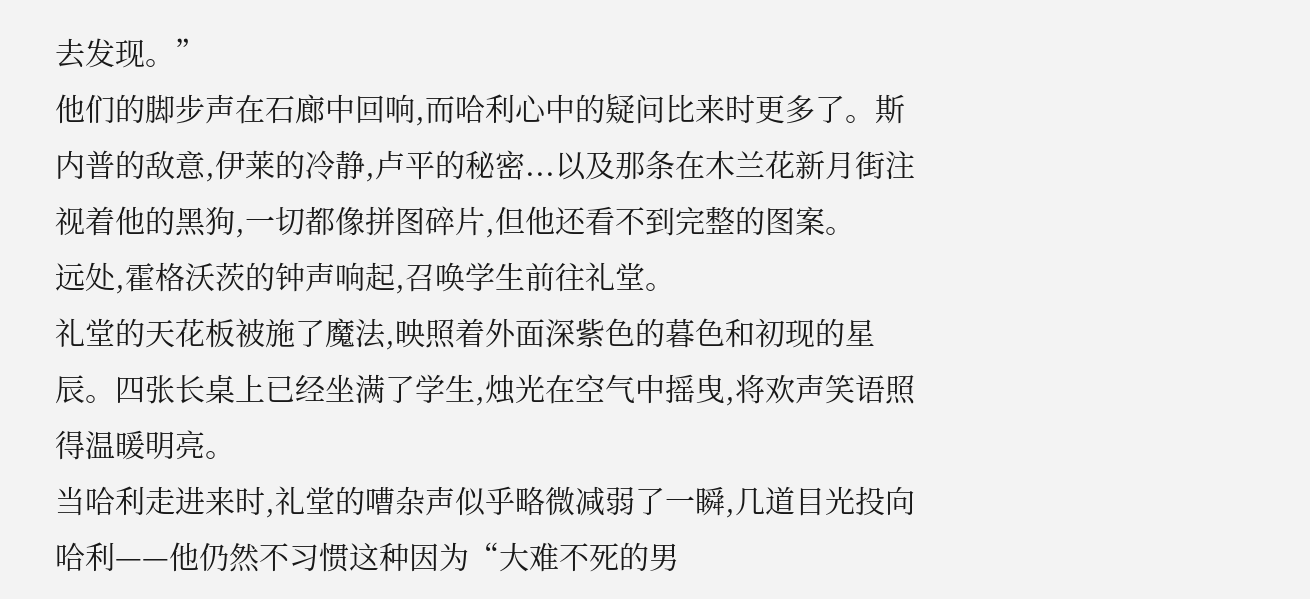去发现。”
他们的脚步声在石廊中回响,而哈利心中的疑问比来时更多了。斯内普的敌意,伊莱的冷静,卢平的秘密...以及那条在木兰花新月街注视着他的黑狗,一切都像拼图碎片,但他还看不到完整的图案。
远处,霍格沃茨的钟声响起,召唤学生前往礼堂。
礼堂的天花板被施了魔法,映照着外面深紫色的暮色和初现的星辰。四张长桌上已经坐满了学生,烛光在空气中摇曳,将欢声笑语照得温暖明亮。
当哈利走进来时,礼堂的嘈杂声似乎略微减弱了一瞬,几道目光投向哈利——他仍然不习惯这种因为“大难不死的男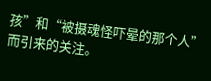孩”和“被摄魂怪吓晕的那个人”而引来的关注。